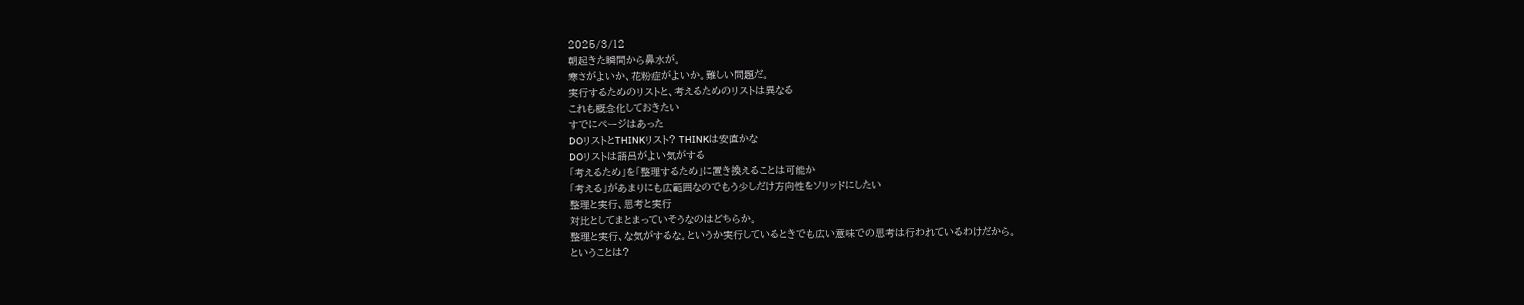2025/3/12
朝起きた瞬間から鼻水が。
寒さがよいか、花粉症がよいか。難しい問題だ。
実行するためのリストと、考えるためのリストは異なる
これも概念化しておきたい
すでにページはあった
DOリストとTHINKリスト? THINKは安直かな
DOリストは語呂がよい気がする
「考えるため」を「整理するため」に置き換えることは可能か
「考える」があまりにも広範囲なのでもう少しだけ方向性をソリッドにしたい
整理と実行、思考と実行
対比としてまとまっていそうなのはどちらか。
整理と実行、な気がするな。というか実行しているときでも広い意味での思考は行われているわけだから。
ということは?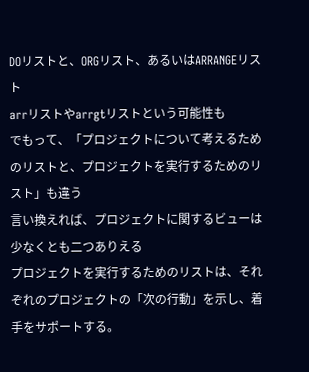DOリストと、ORGリスト、あるいはARRANGEリスト
arrリストやarrgtリストという可能性も
でもって、「プロジェクトについて考えるためのリストと、プロジェクトを実行するためのリスト」も違う
言い換えれば、プロジェクトに関するビューは少なくとも二つありえる
プロジェクトを実行するためのリストは、それぞれのプロジェクトの「次の行動」を示し、着手をサポートする。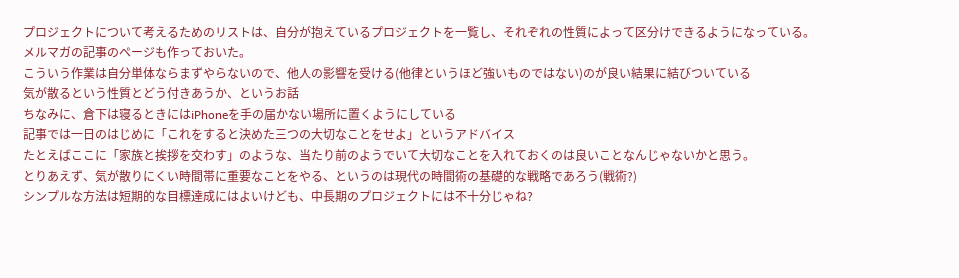プロジェクトについて考えるためのリストは、自分が抱えているプロジェクトを一覧し、それぞれの性質によって区分けできるようになっている。
メルマガの記事のページも作っておいた。
こういう作業は自分単体ならまずやらないので、他人の影響を受ける(他律というほど強いものではない)のが良い結果に結びついている
気が散るという性質とどう付きあうか、というお話
ちなみに、倉下は寝るときにはiPhoneを手の届かない場所に置くようにしている
記事では一日のはじめに「これをすると決めた三つの大切なことをせよ」というアドバイス
たとえばここに「家族と挨拶を交わす」のような、当たり前のようでいて大切なことを入れておくのは良いことなんじゃないかと思う。
とりあえず、気が散りにくい時間帯に重要なことをやる、というのは現代の時間術の基礎的な戦略であろう(戦術?)
シンプルな方法は短期的な目標達成にはよいけども、中長期のプロジェクトには不十分じゃね?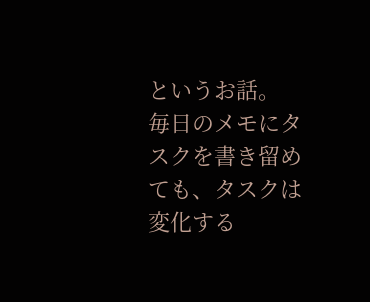というお話。
毎日のメモにタスクを書き留めても、タスクは変化する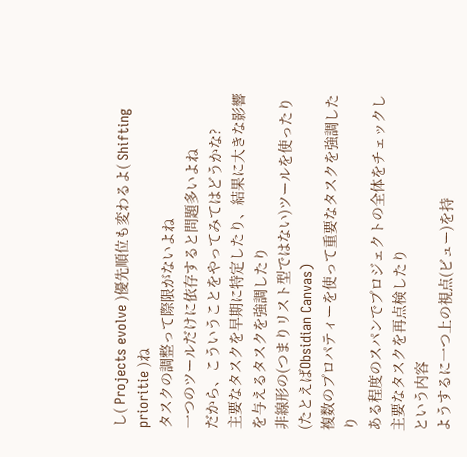し( Projects evolve )優先順位も変わるよ( Shifting prioritie )ね
タスクの調整って際限がないよね
一つのツールだけに依存すると問題多いよね
だから、こういうことをやってみてはどうかな?
主要なタスクを早期に特定したり、結果に大きな影響を与えるタスクを強調したり
非線形の(つまりリスト型ではない)ツールを使ったり(たとえばObsidian Canvas)
複数のプロパティーを使って重要なタスクを強調したり
ある程度のスパンでプロジェクトの全体をチェックし主要なタスクを再点検したり
という内容
ようするに一つ上の視点(ビュー)を持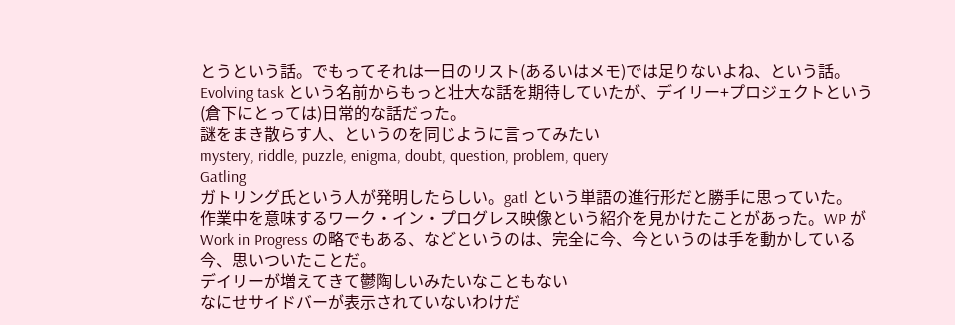とうという話。でもってそれは一日のリスト(あるいはメモ)では足りないよね、という話。
Evolving task という名前からもっと壮大な話を期待していたが、デイリー+プロジェクトという(倉下にとっては)日常的な話だった。
謎をまき散らす人、というのを同じように言ってみたい
mystery, riddle, puzzle, enigma, doubt, question, problem, query
Gatling
ガトリング氏という人が発明したらしい。gatl という単語の進行形だと勝手に思っていた。
作業中を意味するワーク・イン・プログレス映像という紹介を見かけたことがあった。WP が Work in Progress の略でもある、などというのは、完全に今、今というのは手を動かしている今、思いついたことだ。
デイリーが増えてきて鬱陶しいみたいなこともない
なにせサイドバーが表示されていないわけだ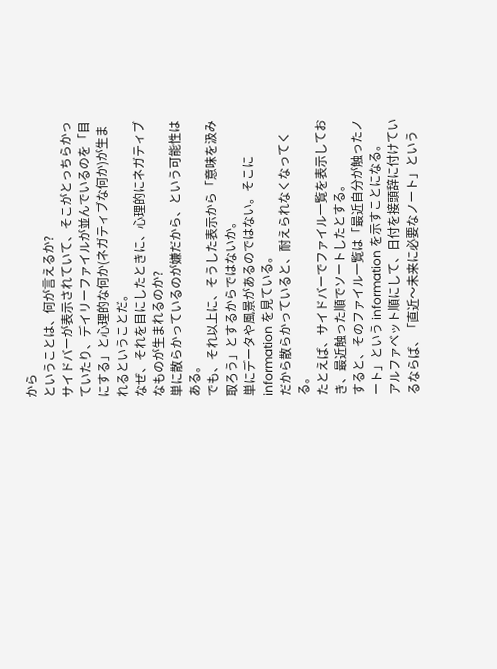から
ということは、何が言えるか?
サイドバーが表示されていて、そこがとっちらかっていたり、デイリーファイルが並んでいるのを「目にする」と心理的な何か(ネガティブな何か)が生まれるということだ。
なぜ、それを目にしたときに、心理的にネガティブなものが生まれるのか?
単に散らかっているのが嫌だから、という可能性はある。
でも、それ以上に、そうした表示から「意味を汲み取ろう」とするからではないか。
単にデータや風景があるのではない。そこに information を見ている。
だから散らかっていると、耐えられなくなってくる。
たとえば、サイドバーでファイル一覧を表示しておき、最近触った順でソートしたとする。
すると、そのファイル一覧は「最近自分が触ったノート」という information を示すことになる。
アルファベット順にして、日付を接頭辞に付けているならば、「直近〜未来に必要なノート」という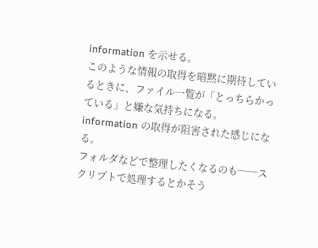information を示せる。
このような情報の取得を暗黙に期待しているときに、ファイル一覧が「とっちらかっている」と嫌な気持ちになる。
information の取得が阻害された感じになる。
フォルダなどで整理したくなるのも──スクリプトで処理するとかそう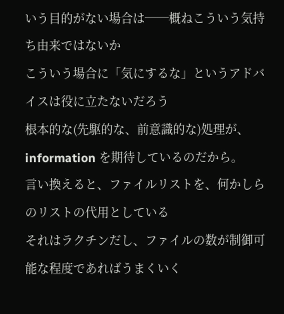いう目的がない場合は──概ねこういう気持ち由来ではないか
こういう場合に「気にするな」というアドバイスは役に立たないだろう
根本的な(先駆的な、前意識的な)処理が、information を期待しているのだから。
言い換えると、ファイルリストを、何かしらのリストの代用としている
それはラクチンだし、ファイルの数が制御可能な程度であればうまくいく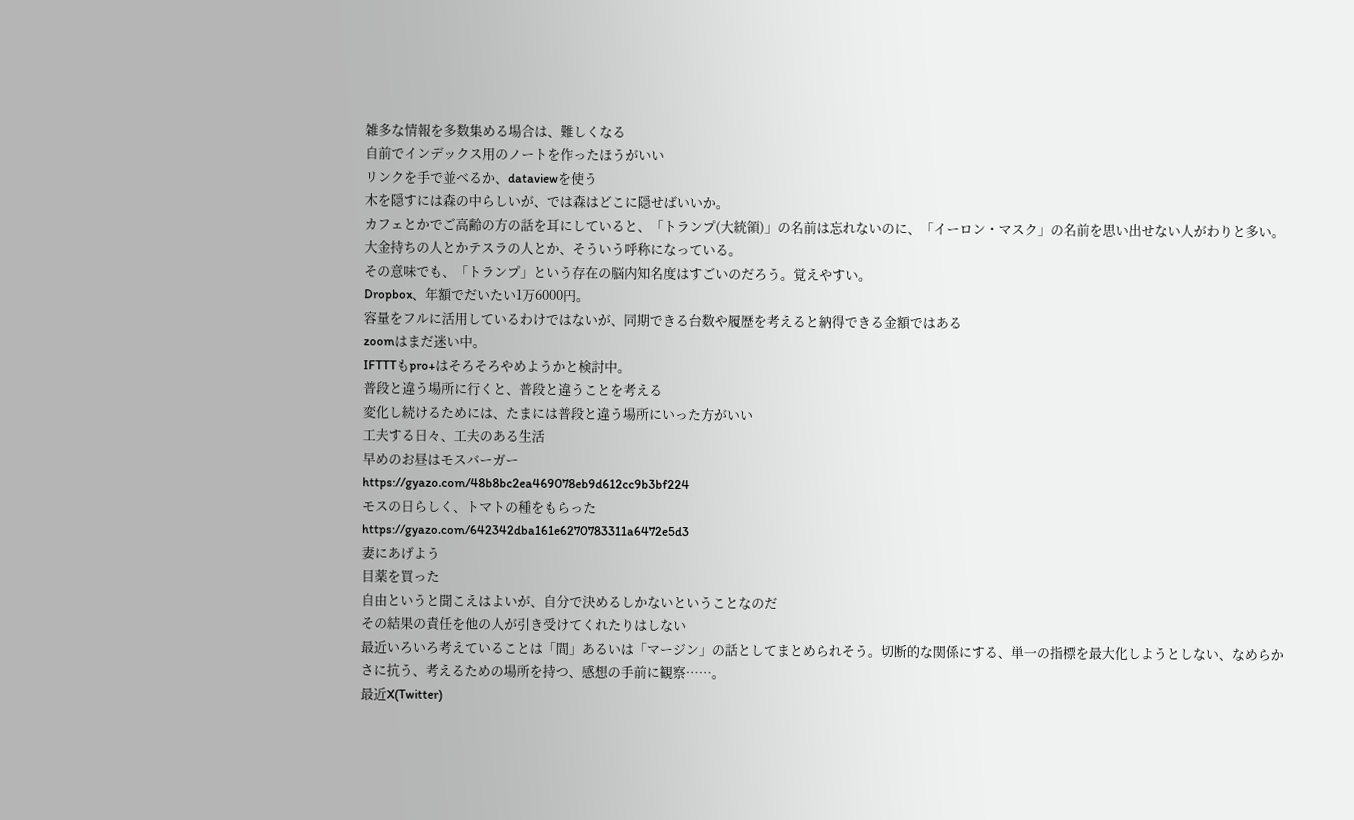雑多な情報を多数集める場合は、難しくなる
自前でインデックス用のノートを作ったほうがいい
リンクを手で並べるか、dataviewを使う
木を隠すには森の中らしいが、では森はどこに隠せばいいか。
カフェとかでご高齢の方の話を耳にしていると、「トランプ(大統領)」の名前は忘れないのに、「イーロン・マスク」の名前を思い出せない人がわりと多い。大金持ちの人とかテスラの人とか、そういう呼称になっている。
その意味でも、「トランプ」という存在の脳内知名度はすごいのだろう。覚えやすい。
Dropbox、年額でだいたい1万6000円。
容量をフルに活用しているわけではないが、同期できる台数や履歴を考えると納得できる金額ではある
zoomはまだ迷い中。
IFTTTもpro+はそろそろやめようかと検討中。
普段と違う場所に行くと、普段と違うことを考える
変化し続けるためには、たまには普段と違う場所にいった方がいい
工夫する日々、工夫のある生活
早めのお昼はモスバーガー
https://gyazo.com/48b8bc2ea469078eb9d612cc9b3bf224
モスの日らしく、トマトの種をもらった
https://gyazo.com/642342dba161e6270783311a6472e5d3
妻にあげよう
目薬を買った
自由というと聞こえはよいが、自分で決めるしかないということなのだ
その結果の責任を他の人が引き受けてくれたりはしない
最近いろいろ考えていることは「間」あるいは「マージン」の話としてまとめられそう。切断的な関係にする、単一の指標を最大化しようとしない、なめらかさに抗う、考えるための場所を持つ、感想の手前に観察……。
最近X(Twitter)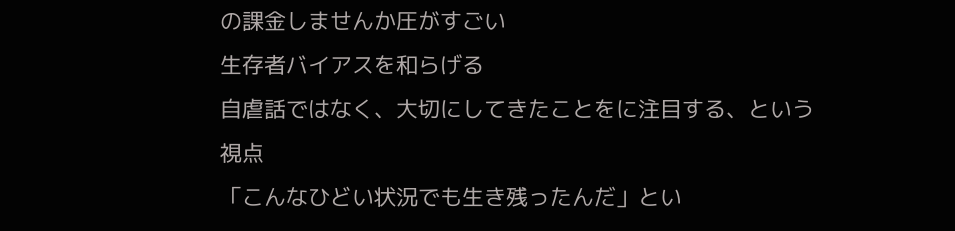の課金しませんか圧がすごい
生存者バイアスを和らげる
自虐話ではなく、大切にしてきたことをに注目する、という視点
「こんなひどい状況でも生き残ったんだ」とい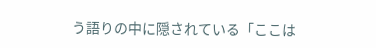う語りの中に隠されている「ここは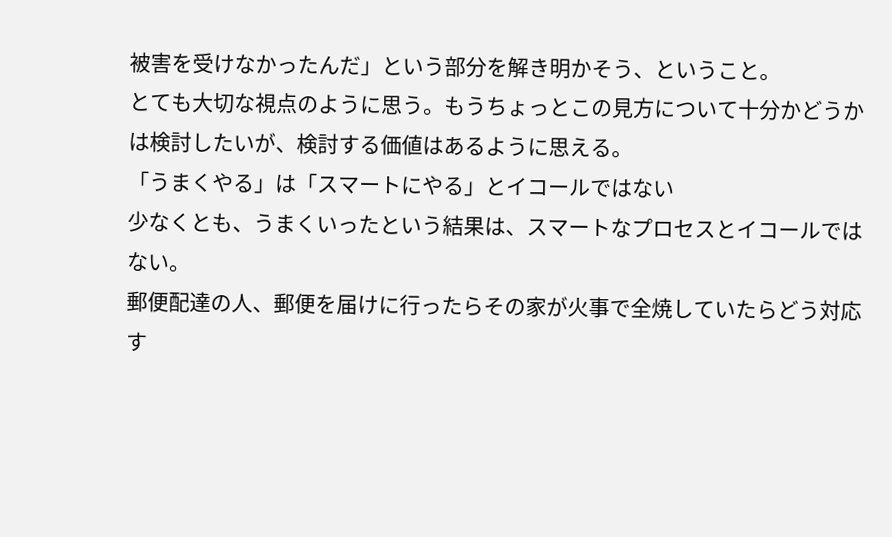被害を受けなかったんだ」という部分を解き明かそう、ということ。
とても大切な視点のように思う。もうちょっとこの見方について十分かどうかは検討したいが、検討する価値はあるように思える。
「うまくやる」は「スマートにやる」とイコールではない
少なくとも、うまくいったという結果は、スマートなプロセスとイコールではない。
郵便配達の人、郵便を届けに行ったらその家が火事で全焼していたらどう対応す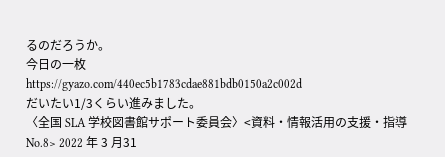るのだろうか。
今日の一枚
https://gyazo.com/440ec5b1783cdae881bdb0150a2c002d
だいたい1/3くらい進みました。
〈全国 SLA 学校図書館サポート委員会〉<資料・情報活用の支援・指導 No.8> 2022 年 3 月31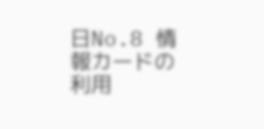日No.8 情報カードの利用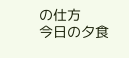の仕方
今日の夕食